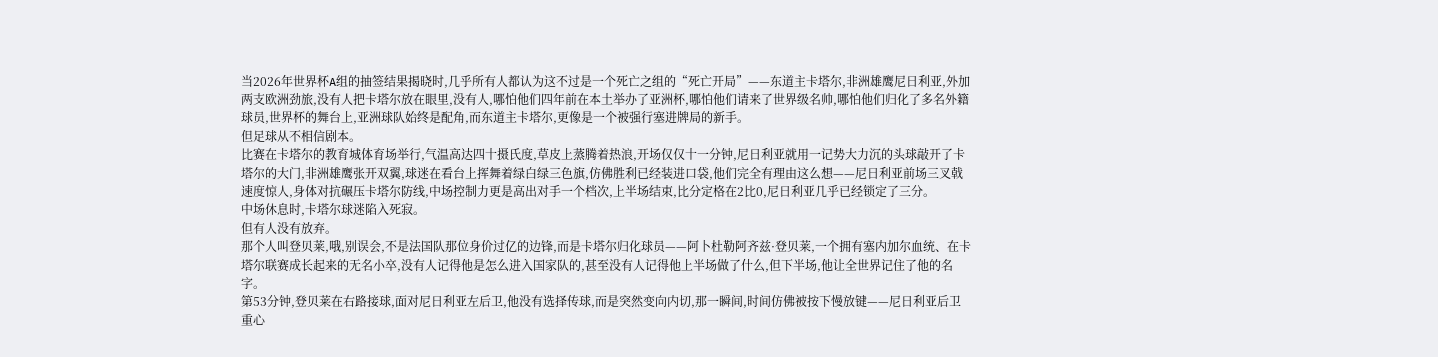当2026年世界杯A组的抽签结果揭晓时,几乎所有人都认为这不过是一个死亡之组的“死亡开局”——东道主卡塔尔,非洲雄鹰尼日利亚,外加两支欧洲劲旅,没有人把卡塔尔放在眼里,没有人,哪怕他们四年前在本土举办了亚洲杯,哪怕他们请来了世界级名帅,哪怕他们归化了多名外籍球员,世界杯的舞台上,亚洲球队始终是配角,而东道主卡塔尔,更像是一个被强行塞进牌局的新手。
但足球从不相信剧本。
比赛在卡塔尔的教育城体育场举行,气温高达四十摄氏度,草皮上蒸腾着热浪,开场仅仅十一分钟,尼日利亚就用一记势大力沉的头球敲开了卡塔尔的大门,非洲雄鹰张开双翼,球迷在看台上挥舞着绿白绿三色旗,仿佛胜利已经装进口袋,他们完全有理由这么想——尼日利亚前场三叉戟速度惊人,身体对抗碾压卡塔尔防线,中场控制力更是高出对手一个档次,上半场结束,比分定格在2比0,尼日利亚几乎已经锁定了三分。
中场休息时,卡塔尔球迷陷入死寂。
但有人没有放弃。
那个人叫登贝莱,哦,别误会,不是法国队那位身价过亿的边锋,而是卡塔尔归化球员——阿卜杜勒阿齐兹·登贝莱,一个拥有塞内加尔血统、在卡塔尔联赛成长起来的无名小卒,没有人记得他是怎么进入国家队的,甚至没有人记得他上半场做了什么,但下半场,他让全世界记住了他的名字。
第53分钟,登贝莱在右路接球,面对尼日利亚左后卫,他没有选择传球,而是突然变向内切,那一瞬间,时间仿佛被按下慢放键——尼日利亚后卫重心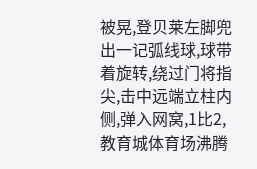被晃,登贝莱左脚兜出一记弧线球,球带着旋转,绕过门将指尖,击中远端立柱内侧,弹入网窝,1比2,教育城体育场沸腾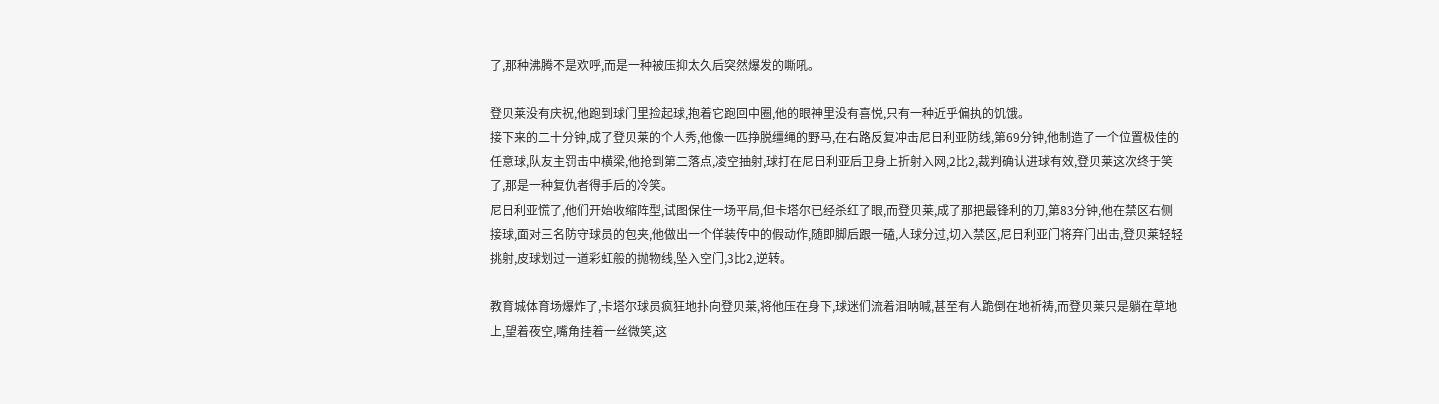了,那种沸腾不是欢呼,而是一种被压抑太久后突然爆发的嘶吼。

登贝莱没有庆祝,他跑到球门里捡起球,抱着它跑回中圈,他的眼神里没有喜悦,只有一种近乎偏执的饥饿。
接下来的二十分钟,成了登贝莱的个人秀,他像一匹挣脱缰绳的野马,在右路反复冲击尼日利亚防线,第69分钟,他制造了一个位置极佳的任意球,队友主罚击中横梁,他抢到第二落点,凌空抽射,球打在尼日利亚后卫身上折射入网,2比2,裁判确认进球有效,登贝莱这次终于笑了,那是一种复仇者得手后的冷笑。
尼日利亚慌了,他们开始收缩阵型,试图保住一场平局,但卡塔尔已经杀红了眼,而登贝莱,成了那把最锋利的刀,第83分钟,他在禁区右侧接球,面对三名防守球员的包夹,他做出一个佯装传中的假动作,随即脚后跟一磕,人球分过,切入禁区,尼日利亚门将弃门出击,登贝莱轻轻挑射,皮球划过一道彩虹般的抛物线,坠入空门,3比2,逆转。

教育城体育场爆炸了,卡塔尔球员疯狂地扑向登贝莱,将他压在身下,球迷们流着泪呐喊,甚至有人跪倒在地祈祷,而登贝莱只是躺在草地上,望着夜空,嘴角挂着一丝微笑,这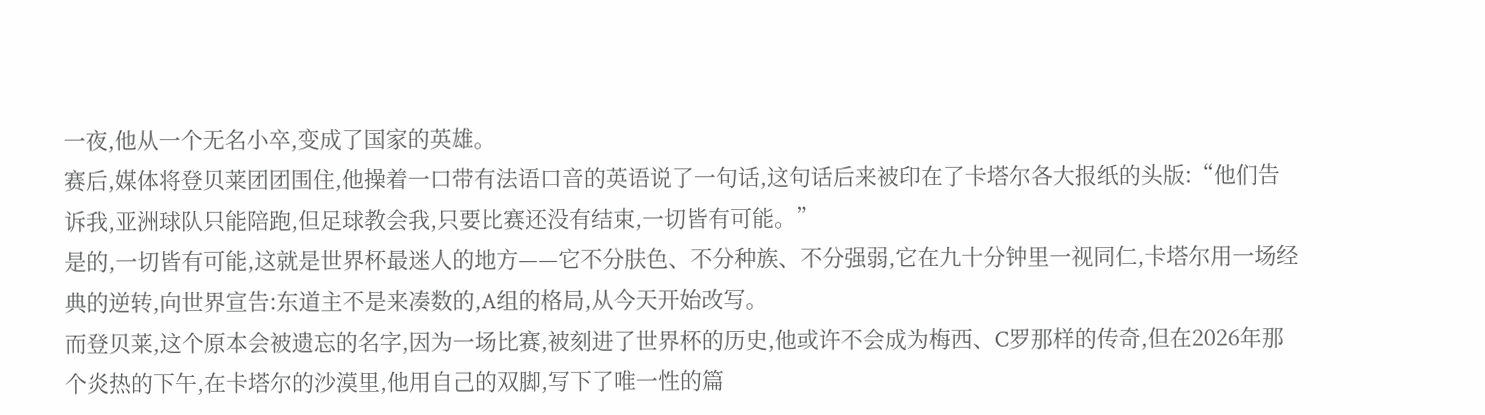一夜,他从一个无名小卒,变成了国家的英雄。
赛后,媒体将登贝莱团团围住,他操着一口带有法语口音的英语说了一句话,这句话后来被印在了卡塔尔各大报纸的头版:“他们告诉我,亚洲球队只能陪跑,但足球教会我,只要比赛还没有结束,一切皆有可能。”
是的,一切皆有可能,这就是世界杯最迷人的地方——它不分肤色、不分种族、不分强弱,它在九十分钟里一视同仁,卡塔尔用一场经典的逆转,向世界宣告:东道主不是来凑数的,A组的格局,从今天开始改写。
而登贝莱,这个原本会被遗忘的名字,因为一场比赛,被刻进了世界杯的历史,他或许不会成为梅西、C罗那样的传奇,但在2026年那个炎热的下午,在卡塔尔的沙漠里,他用自己的双脚,写下了唯一性的篇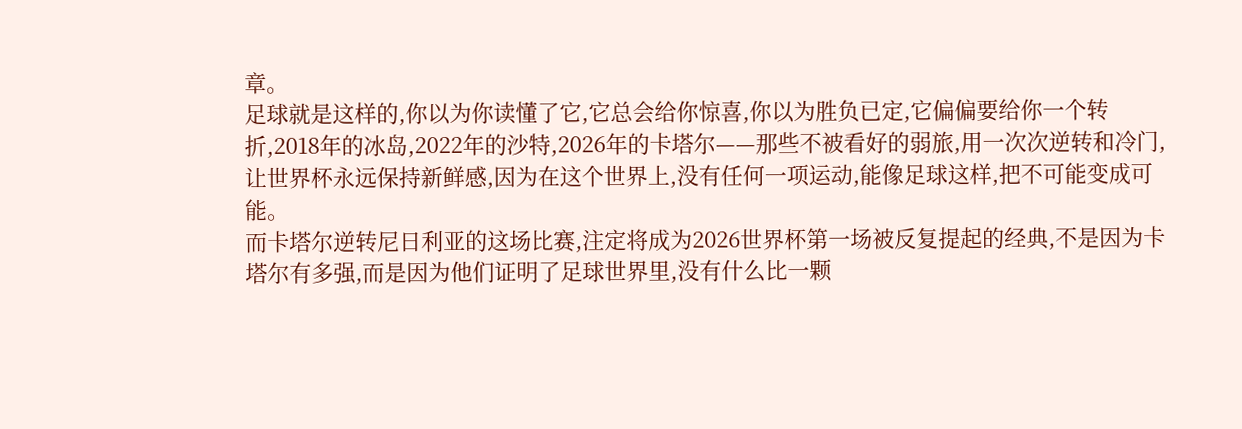章。
足球就是这样的,你以为你读懂了它,它总会给你惊喜,你以为胜负已定,它偏偏要给你一个转折,2018年的冰岛,2022年的沙特,2026年的卡塔尔——那些不被看好的弱旅,用一次次逆转和冷门,让世界杯永远保持新鲜感,因为在这个世界上,没有任何一项运动,能像足球这样,把不可能变成可能。
而卡塔尔逆转尼日利亚的这场比赛,注定将成为2026世界杯第一场被反复提起的经典,不是因为卡塔尔有多强,而是因为他们证明了足球世界里,没有什么比一颗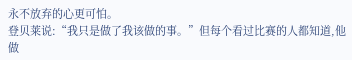永不放弃的心更可怕。
登贝莱说:“我只是做了我该做的事。”但每个看过比赛的人都知道,他做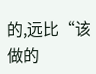的,远比“该做的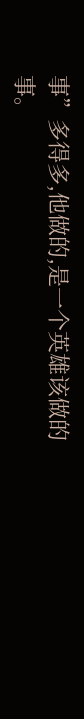事”多得多,他做的,是一个英雄该做的事。